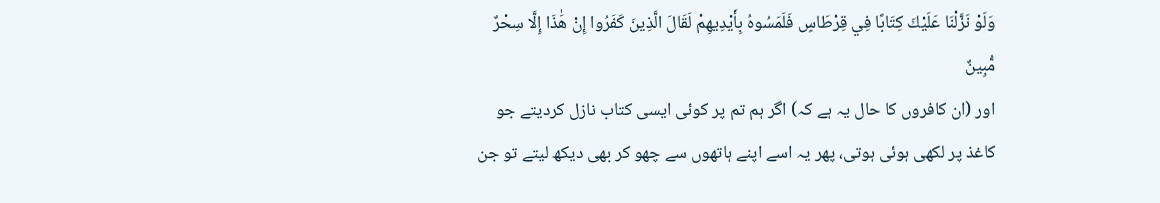وَلَوْ نَزَّلْنَا عَلَيْكَ كِتَابًا فِي قِرْطَاسٍ فَلَمَسُوهُ بِأَيْدِيهِمْ لَقَالَ الَّذِينَ كَفَرُوا إِنْ هَٰذَا إِلَّا سِحْرٌ مُّبِينٌ
اور (ان کافروں کا حال یہ ہے کہ) اگر ہم تم پر کوئی ایسی کتاب نازل کردیتے جو کاغذ پر لکھی ہوئی ہوتی، پھر یہ اسے اپنے ہاتھوں سے چھو کر بھی دیکھ لیتے تو جن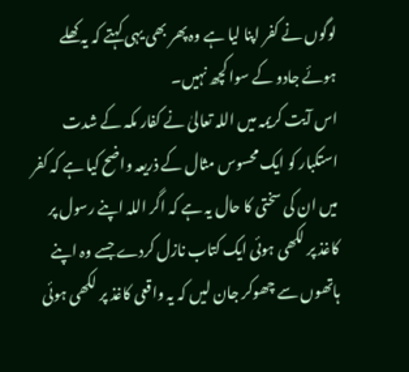لوگوں نے کفر اپنا لیا ہے وہ پھر بھی یہی کہتے کہ یہ کھلے ہوئے جادو کے سوا کچھ نہیں۔
اس آیت کریمہ میں اللہ تعالیٰ نے کفار مکہ کے شدت استکبار کو ایک محسوس مثال کے ذریعہ واضح کیا ہے کہ کفر میں ان کی سختی کا حال یہ ہے کہ اگر اللہ اپنے رسول پر کاغذ پر لکھی ہوئی ایک کتاب نازل کردے جسے وہ اپنے ہاتھوں سے چھوکر جان لیں کہ یہ واقعی کاغذ پر لکھی ہوئی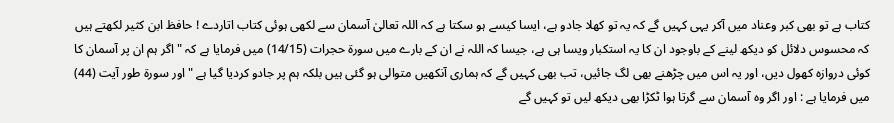کتاب ہے تو بھی کبر وعناد میں آکر یہی کہیں گے کہ یہ تو کھلا جادو ہے، ایسا کیسے ہو سکتا ہے کہ اللہ تعالیٰ آسمان سے لکھی ہوئی کتاب اتاردے ! حافظ ابن کثیر لکھتے ہیں کہ محسوس دلائل کو دیکھ لینے کے باوجود ان کا یہ استکبار ویسا ہی ہے، جیسا کہ اللہ نے ان کے بارے میں سورۃ حجرات (14/15) میں فرمایا ہے کہ " اگر ہم ان پر آسمان کا کوئی دروازہ کھول دیں، اور یہ اس میں چڑھنے بھی لگ جائیں، تب بھی کہیں گے کہ ہماری آنکھیں متوالی ہو گئی ہیں بلکہ ہم پر جادو کردیا گیا ہے "اور سورۃ طور آیت (44) میں فرمایا ہے : اور اگر وہ آسمان سے گرتا ہوا ٹکڑا بھی دیکھ لیں تو کہیں گے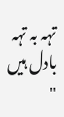تہہ بہ تہہ بادل ہیں "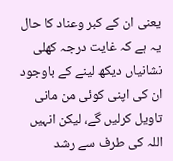یعنی ان کے کبر وعناد کا حال یہ ہے کہ غایت درجہ کھلی نشانیاں دیکھ لینے کے باوجود ان کی اپنی کوئی من مانی تاویل کرلیں گے، لیکن انہیں اللہ کی طرف سے رشد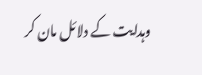وہدایت کے دلائل مان کر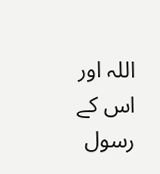اللہ اور اس کے رسول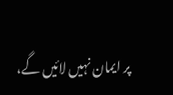پر ایمان نہیں لائیں گے،